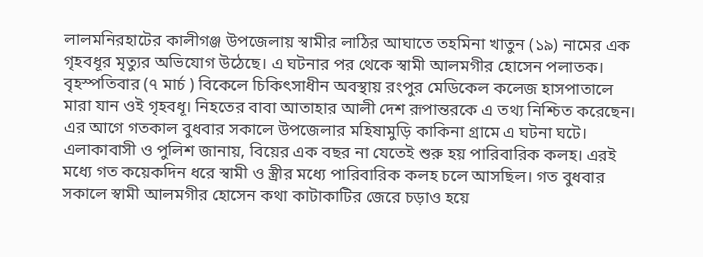লালমনিরহাটের কালীগঞ্জ উপজেলায় স্বামীর লাঠির আঘাতে তহমিনা খাতুন (১৯) নামের এক গৃহবধূর মৃত্যুর অভিযোগ উঠেছে। এ ঘটনার পর থেকে স্বামী আলমগীর হোসেন পলাতক।
বৃহস্পতিবার (৭ মার্চ ) বিকেলে চিকিৎসাধীন অবস্থায় রংপুর মেডিকেল কলেজ হাসপাতালে মারা যান ওই গৃহবধূ। নিহতের বাবা আতাহার আলী দেশ রূপান্তরকে এ তথ্য নিশ্চিত করেছেন।
এর আগে গতকাল বুধবার সকালে উপজেলার মহিষামুড়ি কাকিনা গ্রামে এ ঘটনা ঘটে।
এলাকাবাসী ও পুলিশ জানায়, বিয়ের এক বছর না যেতেই শুরু হয় পারিবারিক কলহ। এরই মধ্যে গত কয়েকদিন ধরে স্বামী ও স্ত্রীর মধ্যে পারিবারিক কলহ চলে আসছিল। গত বুধবার সকালে স্বামী আলমগীর হোসেন কথা কাটাকাটির জেরে চড়াও হয়ে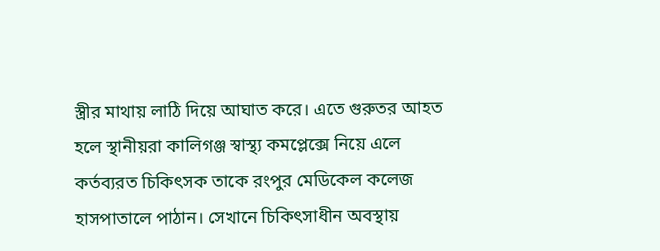স্ত্রীর মাথায় লাঠি দিয়ে আঘাত করে। এতে গুরুতর আহত হলে স্থানীয়রা কালিগঞ্জ স্বাস্থ্য কমপ্লেক্সে নিয়ে এলে কর্তব্যরত চিকিৎসক তাকে রংপুর মেডিকেল কলেজ হাসপাতালে পাঠান। সেখানে চিকিৎসাধীন অবস্থায়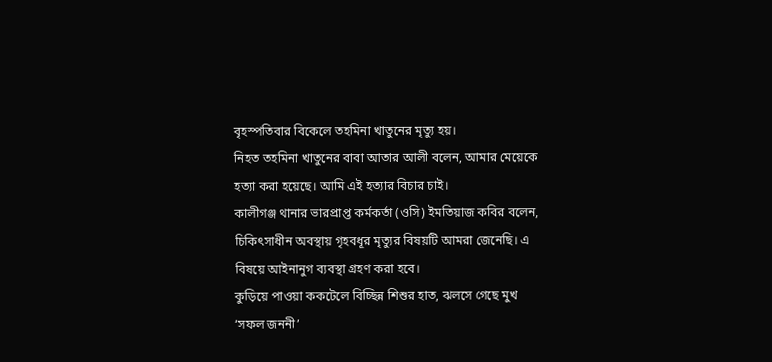বৃহস্পতিবার বিকেলে তহমিনা খাতুনের মৃত্যু হয়।
নিহত তহমিনা খাতুনের বাবা আতার আলী বলেন, আমার মেয়েকে হত্যা করা হয়েছে। আমি এই হত্যার বিচার চাই।
কালীগঞ্জ থানার ভারপ্রাপ্ত কর্মকর্তা (ওসি) ইমতিয়াজ কবির বলেন, চিকিৎসাধীন অবস্থায় গৃহবধূর মৃত্যুর বিষয়টি আমরা জেনেছি। এ বিষয়ে আইনানুগ ব্যবস্থা গ্রহণ করা হবে।
কুড়িয়ে পাওয়া ককটেলে বিচ্ছিন্ন শিশুর হাত, ঝলসে গেছে মুখ
‘সফল জননী’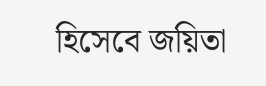হিসেবে জয়িতা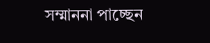সম্মাননা পাচ্ছেন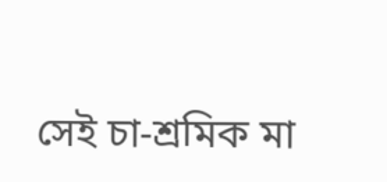সেই চা-শ্রমিক মা